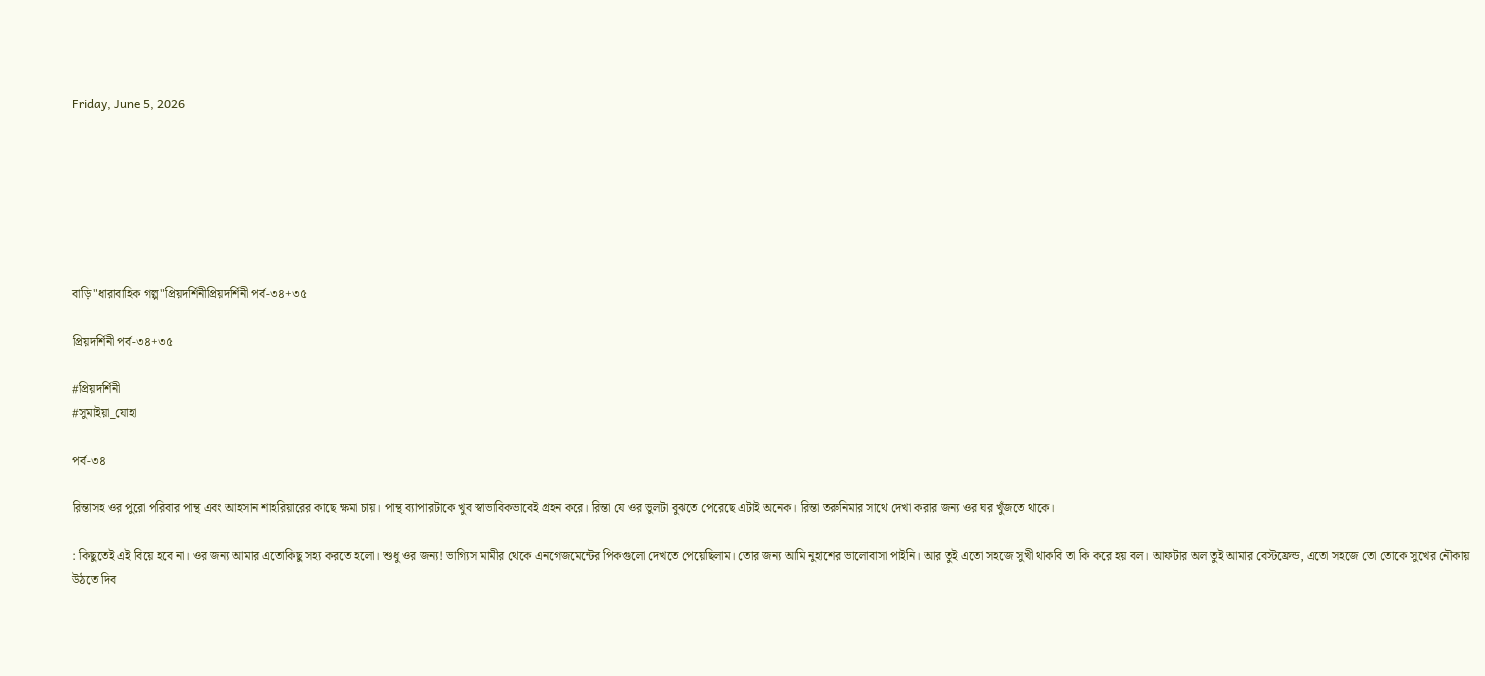Friday, June 5, 2026







বাড়ি"ধারাবাহিক গল্প"প্রিয়দর্শিনীপ্রিয়দর্শিনী পর্ব-৩৪+৩৫

প্রিয়দর্শিনী পর্ব-৩৪+৩৫

#প্রিয়দর্শিনী
#সুমাইয়া_যোহা

পর্ব-৩৪

রিন্তাসহ ওর পুরো পরিবার পান্থ এবং আহসান শাহরিয়ারের কাছে ক্ষমা চায়। পান্থ ব্যাপারটাকে খুব স্বাভাবিকভাবেই গ্রহন করে। রিন্তা যে ওর ভুলটা বুঝতে পেরেছে এটাই অনেক। রিন্তা তরুনিমার সাথে দেখা করার জন্য ওর ঘর খুঁজতে থাকে।

: কিছুতেই এই বিয়ে হবে না। ওর জন্য আমার এতোকিছু সহ্য করতে হলো। শুধু ওর জন্য! ভাগ্যিস মামীর থেকে এনগেজমেন্টের পিকগুলো দেখতে পেয়েছিলাম। তোর জন্য আমি নুহাশের ভালোবাসা পাইনি। আর তুই এতো সহজে সুখী থাকবি তা কি করে হয় বল। আফটার অল তুই আমার বেস্টফ্রেন্ড, এতো সহজে তো তোকে সুখের নৌকায় উঠতে দিব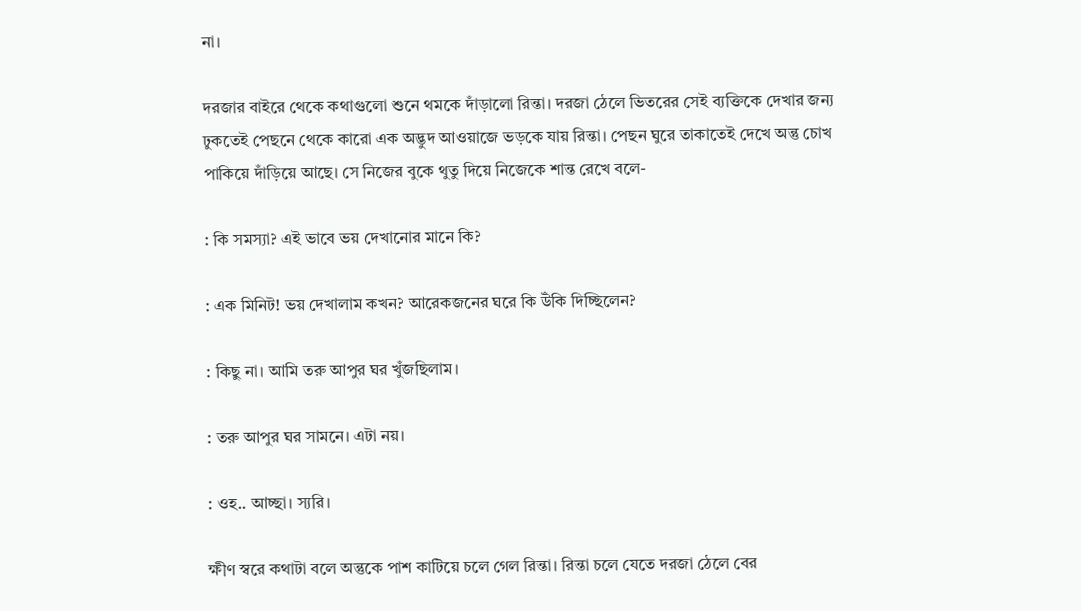না।

দরজার বাইরে থেকে কথাগুলো শুনে থমকে দাঁড়ালো রিন্তা। দরজা ঠেলে ভিতরের সেই ব্যক্তিকে দেখার জন্য ঢুকতেই পেছনে থেকে কারো এক অদ্ভুদ আওয়াজে ভড়কে যায় রিন্তা। পেছন ঘুরে তাকাতেই দেখে অন্তু চোখ পাকিয়ে দাঁড়িয়ে আছে। সে নিজের বুকে থুতু দিয়ে নিজেকে শান্ত রেখে বলে-

: কি সমস্যা? এই ভাবে ভয় দেখানোর মানে কি?

: এক মিনিট! ভয় দেখালাম কখন? আরেকজনের ঘরে কি উঁকি দিচ্ছিলেন?

: কিছু না। আমি তরু আপুর ঘর খুঁজছিলাম।

: তরু আপুর ঘর সামনে। এটা নয়।

: ওহ.. আচ্ছা। স্যরি।

ক্ষীণ স্বরে কথাটা বলে অন্তুকে পাশ কাটিয়ে চলে গেল রিন্তা। রিন্তা চলে যেতে দরজা ঠেলে বের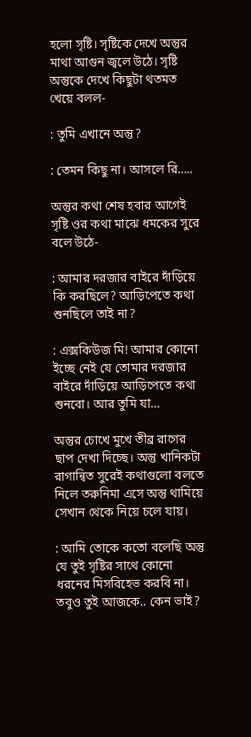হলো সৃষ্টি। সৃষ্টিকে দেখে অন্তুর মাথা আগুন জ্বলে উঠে। সৃষ্টি অন্তুকে দেখে কিছুটা থতমত খেয়ে বলল-

: তুমি এখানে অন্তু?

: তেমন কিছু না। আসলে রি…..

অন্তুর কথা শেষ হবার আগেই সৃষ্টি ওর কথা মাঝে ধমকের সুরে বলে উঠে-

: আমার দরজার বাইরে দাঁড়িয়ে কি করছিলে? আড়িপেতে কথা শুনছিলে তাই না?

: এক্সকিউজ মি! আমার কোনো ইচ্ছে নেই যে তোমার দরজার বাইরে দাঁড়িয়ে আড়িপেতে কথা শুনবো। আর তুমি যা…

অন্তুর চোখে মুখে তীব্র রাগের ছাপ দেখা দিচ্ছে। অন্তু খানিকটা রাগান্বিত সুরেই কথাগুলো বলতে নিলে তরুনিমা এসে অন্তু থামিয়ে সেখান থেকে নিয়ে চলে যায়।

: আমি তোকে কতো বলেছি অন্তু যে তুই সৃষ্টির সাথে কোনো ধরনের মিসবিহেভ করবি না। তবুও তুই আজকে.. কেন ভাই?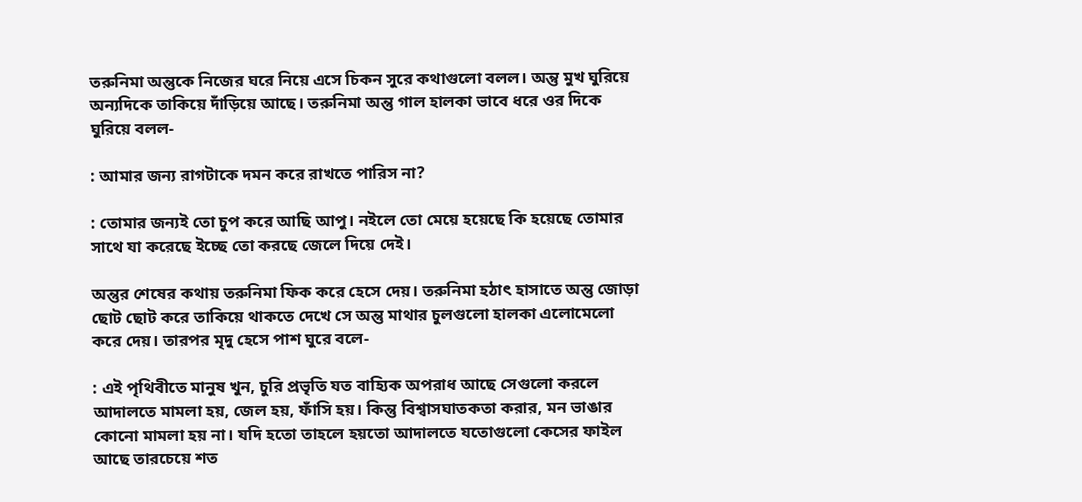তরুনিমা অন্তুকে নিজের ঘরে নিয়ে এসে চিকন সুরে কথাগুলো বলল। অন্তু মুখ ঘুরিয়ে অন্যদিকে তাকিয়ে দাঁড়িয়ে আছে। তরুনিমা অন্তু গাল হালকা ভাবে ধরে ওর দিকে ঘুরিয়ে বলল-

: আমার জন্য রাগটাকে দমন করে রাখতে পারিস না?

: তোমার জন্যই তো চুপ করে আছি আপু। নইলে তো মেয়ে হয়েছে কি হয়েছে তোমার সাথে যা করেছে ইচ্ছে তো করছে জেলে দিয়ে দেই।

অন্তুর শেষের কথায় তরুনিমা ফিক করে হেসে দেয়। তরুনিমা হঠাৎ হাসাতে অন্তু জোড়া ছোট ছোট করে তাকিয়ে থাকতে দেখে সে অন্তু মাথার চুলগুলো হালকা এলোমেলো করে দেয়। তারপর মৃদু হেসে পাশ ঘুরে বলে-

: এই পৃথিবীতে মানুষ খুন, চুরি প্রভৃতি যত বাহ্যিক অপরাধ আছে সেগুলো করলে আদালতে মামলা হয়, জেল হয়, ফাঁসি হয়। কিন্তু বিশ্বাসঘাতকতা করার, মন ভাঙার কোনো মামলা হয় না। যদি হতো তাহলে হয়তো আদালতে যতোগুলো কেসের ফাইল আছে তারচেয়ে শত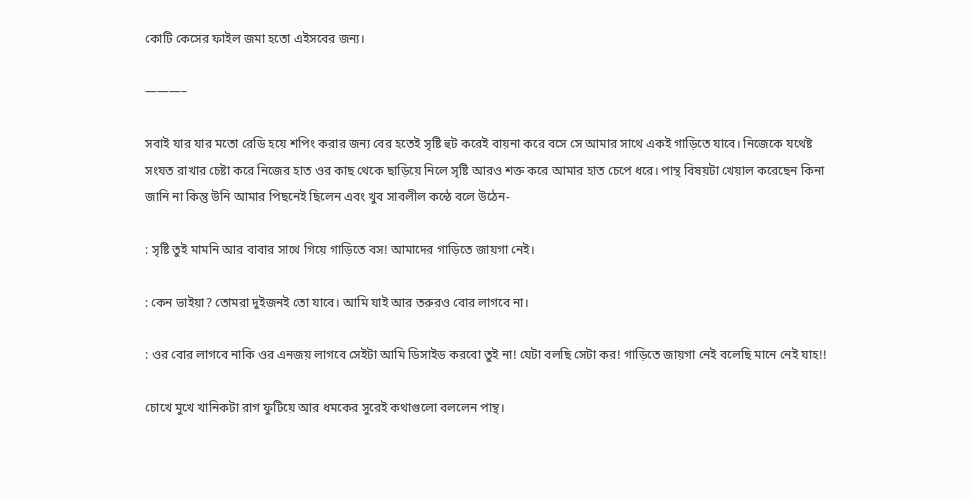কোটি কেসের ফাইল জমা হতো এইসবের জন্য।

———–

সবাই যার যার মতো রেডি হয়ে শপিং করার জন্য বের হতেই সৃষ্টি হুট করেই বায়না করে বসে সে আমার সাথে একই গাড়িতে যাবে। নিজেকে যথেষ্ট সংযত রাখার চেষ্টা করে নিজের হাত ওর কাছ থেকে ছাড়িয়ে নিলে সৃষ্টি আরও শক্ত করে আমার হাত চেপে ধরে। পান্থ বিষয়টা খেয়াল করেছেন কিনা জানি না কিন্তু উনি আমার পিছনেই ছিলেন এবং খুব সাবলীল কন্ঠে বলে উঠেন-

: সৃষ্টি তুই মামনি আর বাবার সাথে গিয়ে গাড়িতে বস! আমাদের গাড়িতে জায়গা নেই।

: কেন ভাইয়া? তোমরা দুইজনই তো যাবে। আমি যাই আর তরুরও বোর লাগবে না।

: ওর বোর লাগবে নাকি ওর এনজয় লাগবে সেইটা আমি ডিসাইড করবো তুই না! যেটা বলছি সেটা কর! গাড়িতে জায়গা নেই বলেছি মানে নেই যাহ!!

চোখে মুখে খানিকটা রাগ ফুটিয়ে আর ধমকের সুরেই কথাগুলো বললেন পান্থ।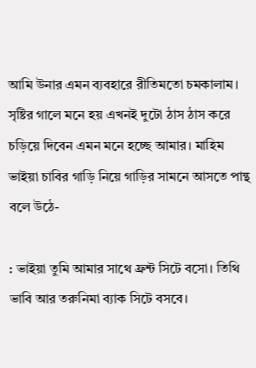আমি উনার এমন ব্যবহারে রীতিমতো চমকালাম। সৃষ্টির গালে মনে হয় এখনই দুটো ঠাস ঠাস করে চড়িয়ে দিবেন এমন মনে হচ্ছে আমার। মাহিম ভাইয়া চাবির গাড়ি নিয়ে গাড়ির সামনে আসতে পান্থ বলে উঠে-

: ভাইয়া তুমি আমার সাথে ফ্রন্ট সিটে বসো। তিথি ভাবি আর তরুনিমা ব্যাক সিটে বসবে।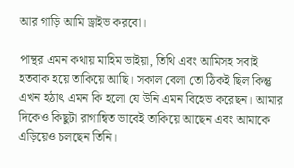আর গাড়ি আমি ড্রাইভ করবো।

পান্থর এমন কথায় মাহিম ভাইয়া, তিথি এবং আমিসহ সবাই হতবাক হয়ে তাকিয়ে আছি। সকাল বেলা তো ঠিকই ছিল কিন্তু এখন হঠাৎ এমন কি হলো যে উনি এমন বিহেভ করেছন। আমার দিকেও কিছুটা রাগান্বিত ভাবেই তাকিয়ে আছেন এবং আমাকে এড়িয়েও চলছেন তিনি।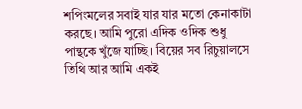শপিংমলের সবাই যার যার মতো কেনাকাটা করছে। আমি পুরো এদিক ওদিক শুধু পান্থকে খুঁজে যাচ্ছি। বিয়ের সব রিচুয়ালসে তিথি আর আমি একই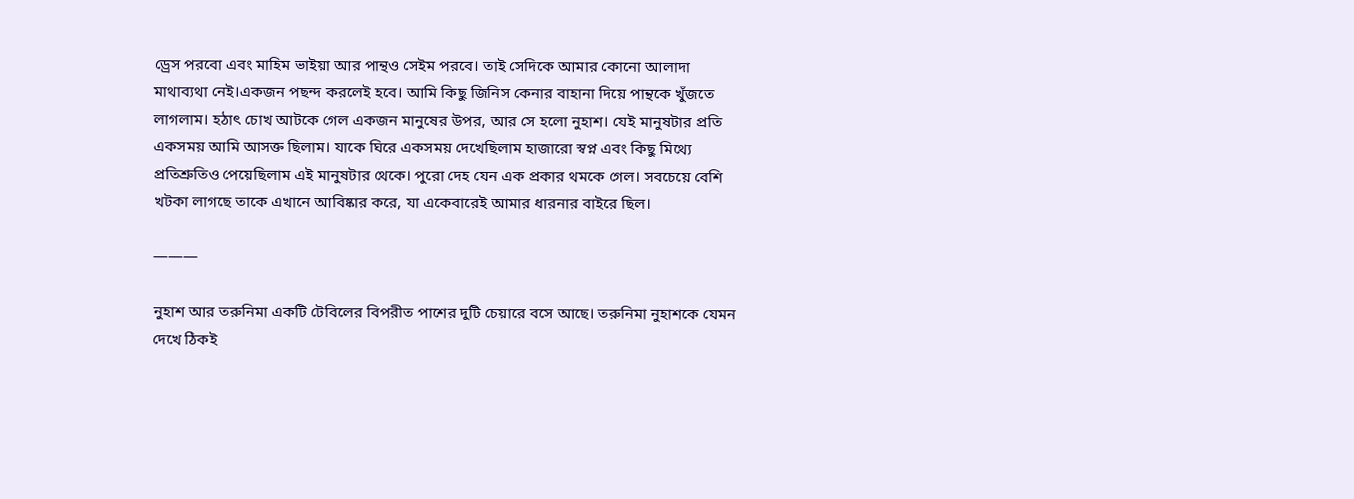ড্রেস পরবো এবং মাহিম ভাইয়া আর পান্থও সেইম পরবে। তাই সেদিকে আমার কোনো আলাদা মাথাব্যথা নেই।একজন পছন্দ করলেই হবে। আমি কিছু জিনিস কেনার বাহানা দিয়ে পান্থকে খুঁজতে লাগলাম। হঠাৎ চোখ আটকে গেল একজন মানুষের উপর, আর সে হলো নুহাশ। যেই মানুষটার প্রতি একসময় আমি আসক্ত ছিলাম। যাকে ঘিরে একসময় দেখেছিলাম হাজারো স্বপ্ন এবং কিছু মিথ্যে প্রতিশ্রুতিও পেয়েছিলাম এই মানুষটার থেকে। পুরো দেহ যেন এক প্রকার থমকে গেল। সবচেয়ে বেশি খটকা লাগছে তাকে এখানে আবিষ্কার করে, যা একেবারেই আমার ধারনার বাইরে ছিল।

———

নুহাশ আর তরুনিমা একটি টেবিলের বিপরীত পাশের দুটি চেয়ারে বসে আছে। তরুনিমা নুহাশকে যেমন দেখে ঠিকই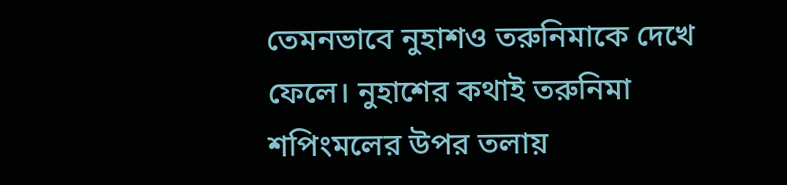তেমনভাবে নুহাশও তরুনিমাকে দেখে ফেলে। নুহাশের কথাই তরুনিমা শপিংমলের উপর তলায়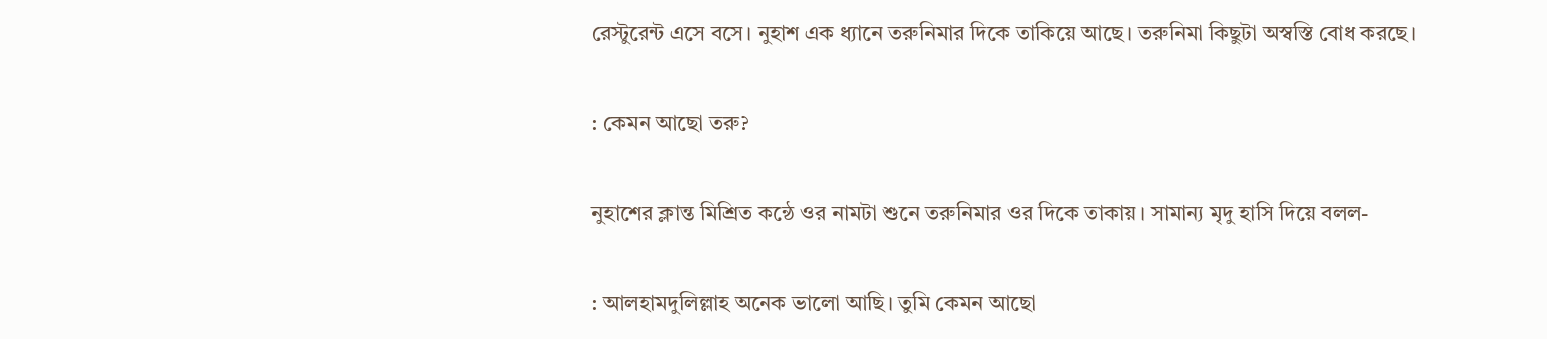রেস্টুরেন্ট এসে বসে। নুহাশ এক ধ্যানে তরুনিমার দিকে তাকিয়ে আছে। তরুনিমা কিছুটা অস্বস্তি বোধ করছে।

: কেমন আছো তরু?

নুহাশের ক্লান্ত মিশ্রিত কন্ঠে ওর নামটা শুনে তরুনিমার ওর দিকে তাকায়। সামান্য মৃদু হাসি দিয়ে বলল-

: আলহামদুলিল্লাহ অনেক ভালো আছি। তুমি কেমন আছো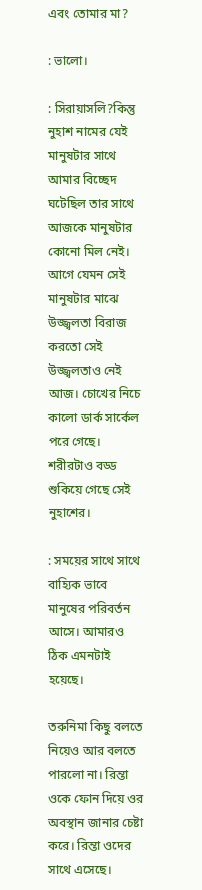এবং তোমার মা?

: ভালো।

: সিরায়াসলি?কিন্তু নুহাশ নামের যেই মানুষটার সাথে আমার বিচ্ছেদ ঘটেছিল তার সাথে আজকে মানুষটার কোনো মিল নেই। আগে যেমন সেই মানুষটার মাঝে উজ্জ্বলতা বিরাজ করতো সেই উজ্জ্বলতাও নেই আজ। চোখের নিচে কালো ডার্ক সার্কেল পরে গেছে। শরীরটাও বড্ড শুকিয়ে গেছে সেই নুহাশের।

: সময়ের সাথে সাথে বাহ্যিক ভাবে মানুষের পরিবর্তন আসে। আমারও ঠিক এমনটাই হয়েছে।

তরুনিমা কিছু বলতে নিয়েও আর বলতে পারলো না। রিন্তা ওকে ফোন দিয়ে ওর অবস্থান জানার চেষ্টা করে। রিন্তা ওদের সাথে এসেছে।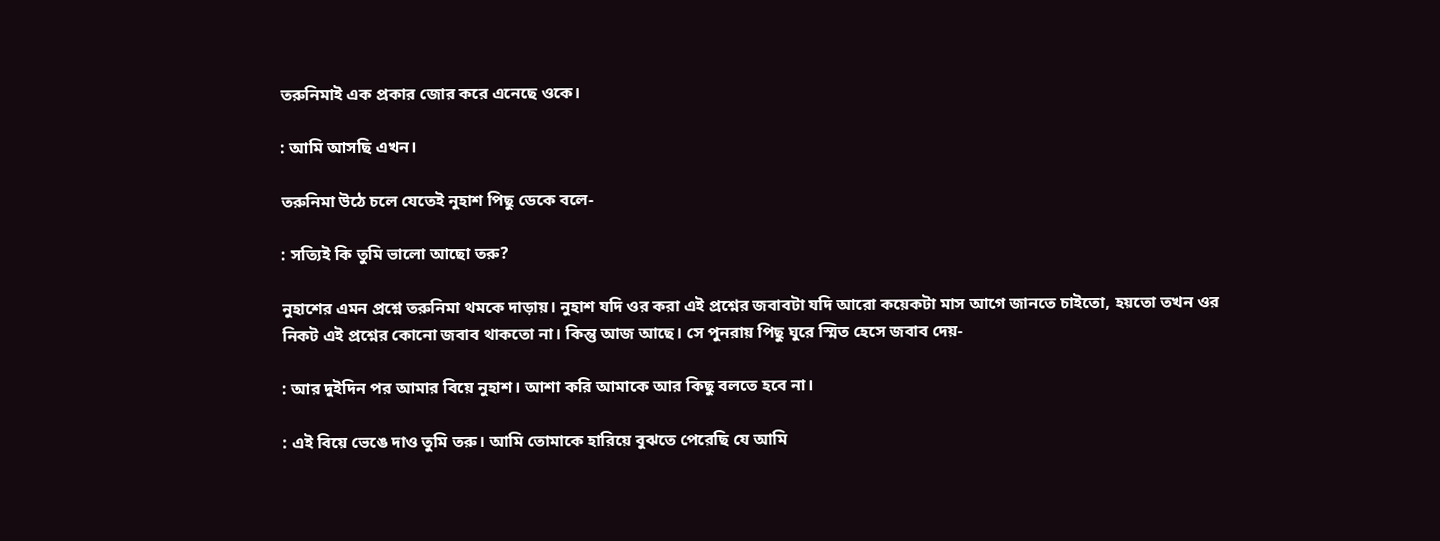তরুনিমাই এক প্রকার জোর করে এনেছে ওকে।

: আমি আসছি এখন।

তরুনিমা উঠে চলে যেতেই নুহাশ পিছু ডেকে বলে-

: সত্যিই কি তুমি ভালো আছো তরু?

নুহাশের এমন প্রশ্নে তরুনিমা থমকে দাড়ায়। নুহাশ যদি ওর করা এই প্রশ্নের জবাবটা যদি আরো কয়েকটা মাস আগে জানতে চাইতো, হয়তো তখন ওর নিকট এই প্রশ্নের কোনো জবাব থাকতো না। কিন্তু আজ আছে। সে পুনরায় পিছু ঘুরে স্মিত হেসে জবাব দেয়-

: আর দুইদিন পর আমার বিয়ে নুহাশ। আশা করি আমাকে আর কিছু বলতে হবে না।

: এই বিয়ে ভেঙে দাও তুমি তরু। আমি তোমাকে হারিয়ে বুঝতে পেরেছি যে আমি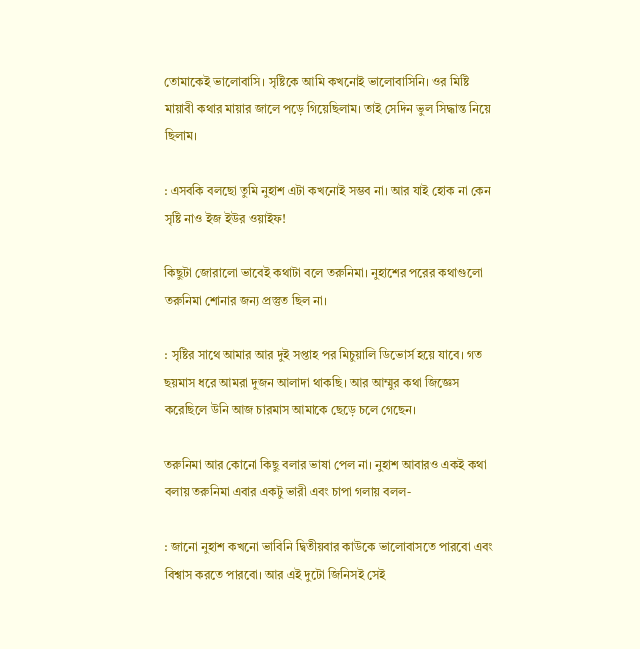তোমাকেই ভালোবাসি। সৃষ্টিকে আমি কখনোই ভালোবাসিনি। ওর মিষ্টি মায়াবী কথার মায়ার জালে পড়ে গিয়েছিলাম। তাই সেদিন ভুল সিদ্ধান্ত নিয়ে ছিলাম।

: এসবকি বলছো তুমি নুহাশ এটা কখনোই সম্ভব না। আর যাই হোক না কেন সৃষ্টি নাও ইজ ইউর ওয়াইফ!

কিছুটা জোরালো ভাবেই কথাটা বলে তরুনিমা। নুহাশের পরের কথাগুলো তরুনিমা শোনার জন্য প্রস্তুত ছিল না।

: সৃষ্টির সাথে আমার আর দুই সপ্তাহ পর মিচুয়ালি ডিভোর্স হয়ে যাবে। গত ছয়মাস ধরে আমরা দুজন আলাদা থাকছি। আর আম্মুর কথা জিজ্ঞেস করেছিলে উনি আজ চারমাস আমাকে ছেড়ে চলে গেছেন।

তরুনিমা আর কোনো কিছু বলার ভাষা পেল না। নুহাশ আবারও একই কথা বলায় তরুনিমা এবার একটু ভারী এবং চাপা গলায় বলল-

: জানো নুহাশ কখনো ভাবিনি দ্বিতীয়বার কাউকে ভালোবাসতে পারবো এবং বিশ্বাস করতে পারবো। আর এই দুটো জিনিসই সেই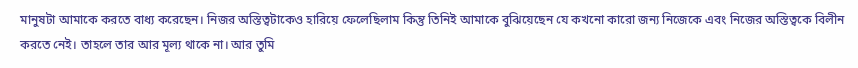মানুষটা আমাকে করতে বাধ্য করেছেন। নিজর অস্তিত্বটাকেও হারিয়ে ফেলেছিলাম কিন্তু তিনিই আমাকে বুঝিয়েছেন যে কখনো কারো জন্য নিজেকে এবং নিজের অস্তিত্বকে বিলীন করতে নেই। তাহলে তার আর মূল্য থাকে না। আর তুমি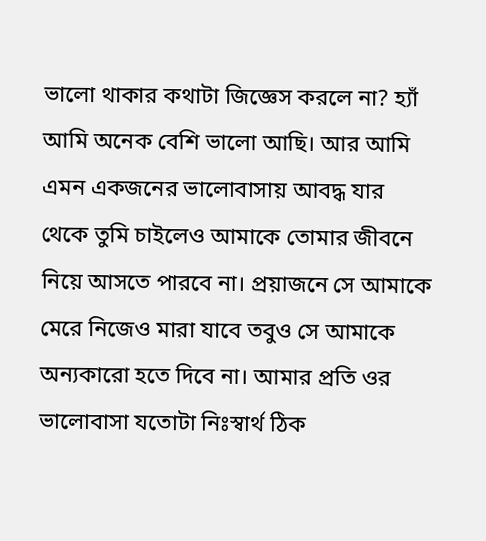ভালো থাকার কথাটা জিজ্ঞেস করলে না? হ্যাঁ আমি অনেক বেশি ভালো আছি। আর আমি এমন একজনের ভালোবাসায় আবদ্ধ যার থেকে তুমি চাইলেও আমাকে তোমার জীবনে নিয়ে আসতে পারবে না। প্রয়াজনে সে আমাকে মেরে নিজেও মারা যাবে তবুও সে আমাকে অন্যকারো হতে দিবে না। আমার প্রতি ওর ভালোবাসা যতোটা নিঃস্বার্থ ঠিক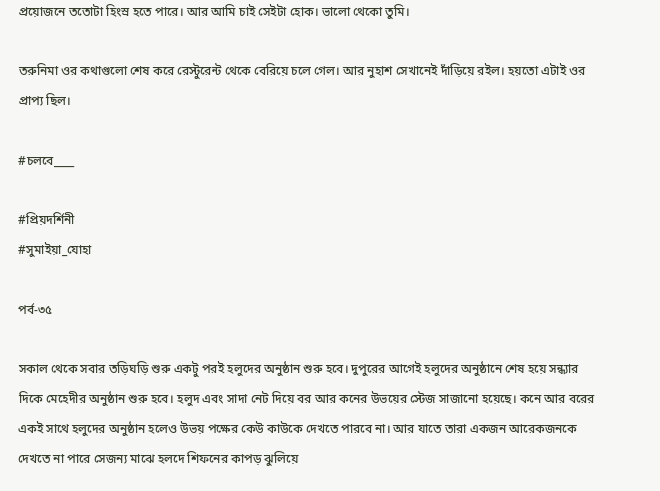প্রয়োজনে ততোটা হিংস্র হতে পারে। আর আমি চাই সেইটা হোক। ভালো থেকো তুমি।

তরুনিমা ওর কথাগুলো শেষ করে রেস্টুরেন্ট থেকে বেরিয়ে চলে গেল। আর নুহাশ সেখানেই দাঁড়িয়ে রইল। হয়তো এটাই ওর প্রাপ্য ছিল।

#চলবে____

#প্রিয়দর্শিনী
#সুমাইয়া_যোহা

পর্ব-৩৫

সকাল থেকে সবার তড়িঘড়ি শুরু একটু পরই হলুদের অনুষ্ঠান শুরু হবে। দুপুরের আগেই হলুদের অনুষ্ঠানে শেষ হয়ে সন্ধ্যার দিকে মেহেদীর অনুষ্ঠান শুরু হবে। হলুদ এবং সাদা নেট দিয়ে বর আর কনের উভয়ের স্টেজ সাজানো হয়েছে। কনে আর বরের একই সাথে হলুদের অনুষ্ঠান হলেও উভয় পক্ষের কেউ কাউকে দেখতে পারবে না। আর যাতে তারা একজন আরেকজনকে দেখতে না পারে সেজন্য মাঝে হলদে শিফনের কাপড় ঝুলিয়ে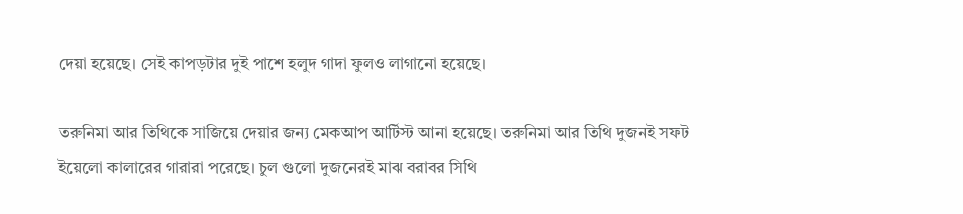দেয়া হয়েছে। সেই কাপড়টার দুই পাশে হলুদ গাদা ফুলও লাগানো হয়েছে।

তরুনিমা আর তিথিকে সাজিয়ে দেয়ার জন্য মেকআপ আর্টিস্ট আনা হয়েছে। তরুনিমা আর তিথি দুজনই সফট ইয়েলো কালারের গারারা পরেছে। চুল গুলো দুজনেরই মাঝ বরাবর সিথি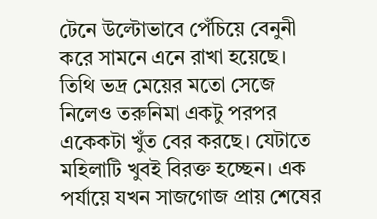টেনে উল্টোভাবে পেঁচিয়ে বেনুনী করে সামনে এনে রাখা হয়েছে। তিথি ভদ্র মেয়ের মতো সেজে নিলেও তরুনিমা একটু পরপর একেকটা খুঁত বের করছে। যেটাতে মহিলাটি খুবই বিরক্ত হচ্ছেন। এক পর্যায়ে যখন সাজগোজ প্রায় শেষের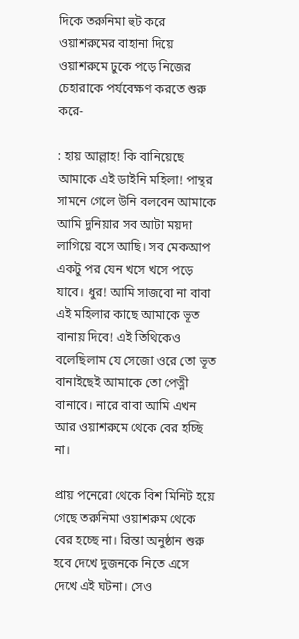দিকে তরুনিমা হুট করে ওয়াশরুমের বাহানা দিয়ে ওয়াশরুমে ঢুকে পড়ে নিজের চেহারাকে পর্যবেক্ষণ করতে শুরু করে-

: হায় আল্লাহ! কি বানিয়েছে আমাকে এই ডাইনি মহিলা! পান্থর সামনে গেলে উনি বলবেন আমাকে আমি দুনিয়ার সব আটা ময়দা লাগিয়ে বসে আছি। সব মেকআপ একটু পর যেন খসে খসে পড়ে যাবে। ধুর! আমি সাজবো না বাবা এই মহিলার কাছে আমাকে ভূত বানায় দিবে! এই তিথিকেও বলেছিলাম যে সেজো ওরে তো ভূত বানাইছেই আমাকে তো পেত্নী বানাবে। নারে বাবা আমি এখন আর ওয়াশরুমে থেকে বের হচ্ছি না।

প্রায় পনেরো থেকে বিশ মিনিট হয়ে গেছে তরুনিমা ওয়াশরুম থেকে বের হচ্ছে না। রিন্তা অনুষ্ঠান শুরু হবে দেখে দুজনকে নিতে এসে দেখে এই ঘটনা। সেও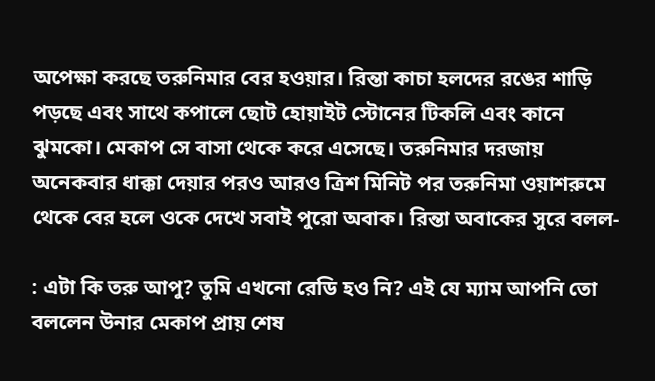অপেক্ষা করছে তরুনিমার বের হওয়ার। রিন্তা কাচা হলদের রঙের শাড়ি পড়ছে এবং সাথে কপালে ছোট হোয়াইট স্টোনের টিকলি এবং কানে ঝুমকো। মেকাপ সে বাসা থেকে করে এসেছে। তরুনিমার দরজায় অনেকবার ধাক্কা দেয়ার পরও আরও ত্রিশ মিনিট পর তরুনিমা ওয়াশরুমে থেকে বের হলে ওকে দেখে সবাই পুরো অবাক। রিন্তা অবাকের সুরে বলল-

: এটা কি তরু আপু? তুমি এখনো রেডি হও নি? এই যে ম্যাম আপনি তো বললেন উনার মেকাপ প্রায় শেষ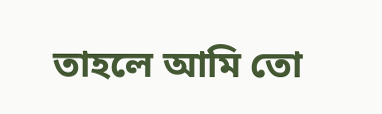তাহলে আমি তো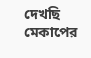দেখছি মেকাপের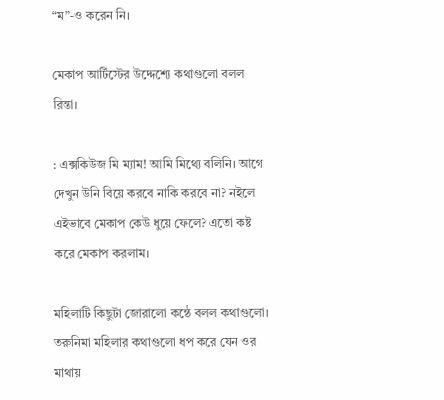“ম”-ও করেন নি।

মেকাপ আর্টিস্টের উদ্দেশ্যে কথাগুলো বলল রিন্তা।

: এক্সকিউজ মি ম্যাম! আমি মিথ্যে বলিনি। আগে দেখুন উনি বিয়ে করবে নাকি করবে না? নইলে এইভাবে মেকাপ কেউ ধুয়ে ফেলে? এতো কষ্ট করে মেকাপ করলাম।

মহিলাটি কিছুটা জোরালো কন্ঠে বলল কথাগুলো। তরুনিমা মহিলার কথাগুলো ধপ করে যেন ওর মাথায়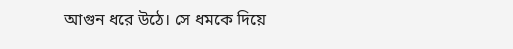আগুন ধরে উঠে। সে ধমকে দিয়ে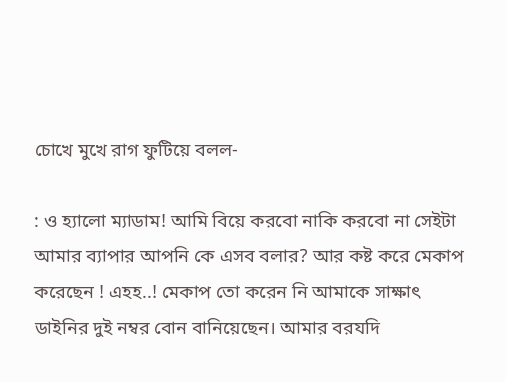চোখে মুখে রাগ ফুটিয়ে বলল-

: ও হ্যালো ম্যাডাম! আমি বিয়ে করবো নাকি করবো না সেইটা আমার ব্যাপার আপনি কে এসব বলার? আর কষ্ট করে মেকাপ করেছেন ! এহহ..! মেকাপ তো করেন নি আমাকে সাক্ষাৎ ডাইনির দুই নম্বর বোন বানিয়েছেন। আমার বরযদি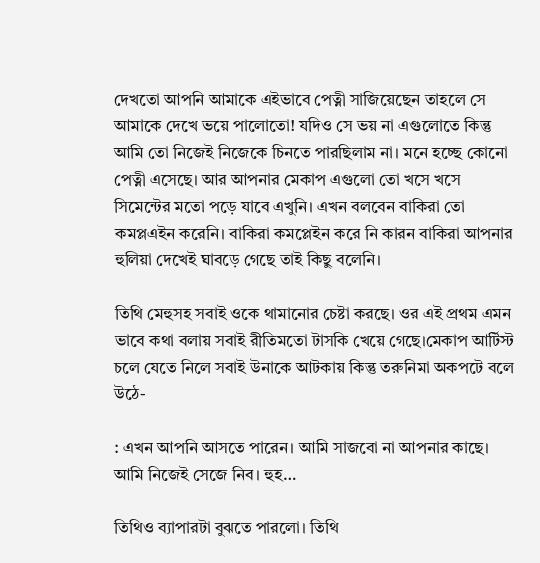দেখতো আপনি আমাকে এইভাবে পেত্নী সাজিয়েছেন তাহলে সে আমাকে দেখে ভয়ে পালোতো! যদিও সে ভয় না এগুলোতে কিন্তু আমি তো নিজেই নিজেকে চিনতে পারছিলাম না। মনে হচ্ছে কোনো পেত্নী এসেছে। আর আপনার মেকাপ এগুলো তো খসে খসে সিমেন্টের মতো পড়ে যাবে এখুনি। এখন বলবেন বাকিরা তো কমপ্লএইন করেনি। বাকিরা কমপ্লেইন করে নি কারন বাকিরা আপনার হুলিয়া দেখেই ঘাবড়ে গেছে তাই কিছু বলেনি।

তিথি মেহুসহ সবাই ওকে থামানোর চেষ্টা করছে। ওর এই প্রথম এমন ভাবে কথা বলায় সবাই রীতিমতো টাসকি খেয়ে গেছে।মেকাপ আর্টিস্ট চলে যেতে নিলে সবাই উনাকে আটকায় কিন্তু তরুনিমা অকপটে বলে উঠে-

: এখন আপনি আসতে পারেন। আমি সাজবো না আপনার কাছে। আমি নিজেই সেজে নিব। হুহ…

তিথিও ব্যাপারটা বুঝতে পারলো। তিথি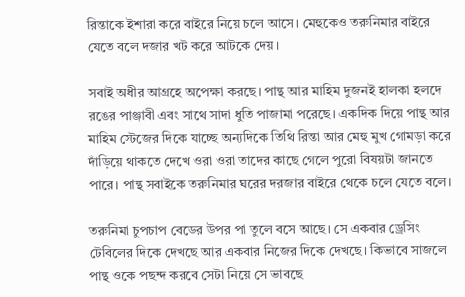রিন্তাকে ইশারা করে বাইরে নিয়ে চলে আসে। মেহুকেও তরুনিমার বাইরে যেতে বলে দজার খট করে আটকে দেয়।

সবাই অধীর আগ্রহে অপেক্ষা করছে। পান্থ আর মাহিম দুজনই হালকা হলদে রঙের পাঞ্জাবী এবং সাথে সাদা ধুতি পাজামা পরেছে। একদিক দিয়ে পান্থ আর মাহিম স্টেজের দিকে যাচ্ছে অন্যদিকে তিথি রিন্তা আর মেহু মুখ গোমড়া করে দাঁড়িয়ে থাকতে দেখে ওরা ওরা তাদের কাছে গেলে পুরো বিষয়টা জানতে পারে। পান্থ সবাইকে তরুনিমার ঘরের দরজার বাইরে থেকে চলে যেতে বলে।

তরুনিমা চুপচাপ বেডের উপর পা তুলে বসে আছে। সে একবার ড্রেসিং টেবিলের দিকে দেখছে আর একবার নিজের দিকে দেখছে। কিভাবে সাজলে পান্থ ওকে পছন্দ করবে সেটা নিয়ে সে ভাবছে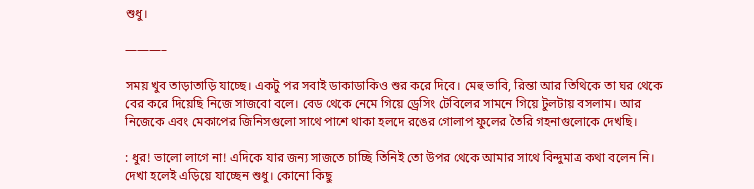শুধু।

———–

সময় খুব তাড়াতাড়ি যাচ্ছে। একটু পর সবাই ডাকাডাকিও শুর করে দিবে। মেহু ভাবি, রিন্তা আর তিথিকে তা ঘর থেকে বের করে দিয়েছি নিজে সাজবো বলে। বেড থেকে নেমে গিয়ে ড্রেসিং টেবিলের সামনে গিয়ে টুলটায় বসলাম। আর নিজেকে এবং মেকাপের জিনিসগুলো সাথে পাশে থাকা হলদে রঙের গোলাপ ফুলের তৈরি গহনাগুলোকে দেখছি।

: ধুর! ভালো লাগে না! এদিকে যার জন্য সাজতে চাচ্ছি তিনিই তো উপর থেকে আমার সাথে বিন্দুমাত্র কথা বলেন নি। দেখা হলেই এড়িয়ে যাচ্ছেন শুধু। কোনো কিছু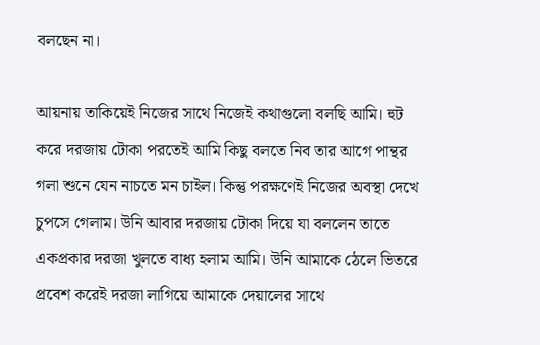বলছেন না।

আয়নায় তাকিয়েই নিজের সাথে নিজেই কথাগুলো বলছি আমি। হুট করে দরজায় টোকা পরতেই আমি কিছু বলতে নিব তার আগে পান্থর গলা শুনে যেন নাচতে মন চাইল। কিন্তু পরক্ষণেই নিজের অবস্থা দেখে চুপসে গেলাম। উনি আবার দরজায় টোকা দিয়ে যা বললেন তাতে একপ্রকার দরজা খুলতে বাধ্য হলাম আমি। উনি আমাকে ঠেলে ভিতরে প্রবেশ করেই দরজা লাগিয়ে আমাকে দেয়ালের সাথে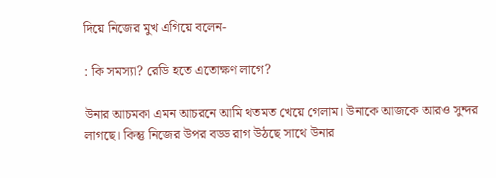দিয়ে নিজের মুখ এগিয়ে বলেন-

: কি সমস্যা? রেডি হতে এতোক্ষণ লাগে?

উনার আচমকা এমন আচরনে আমি থতমত খেয়ে গেলাম। উনাকে আজকে আরও সুন্দর লাগছে। কিন্তু নিজের উপর বড্ড রাগ উঠছে সাথে উনার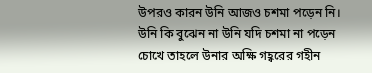উপরও কারন উনি আজও চশমা পড়েন নি। উনি কি বুঝেন না উনি যদি চশমা না পড়েন চোখে তাহলে উনার অক্ষি গহ্বরের গহীন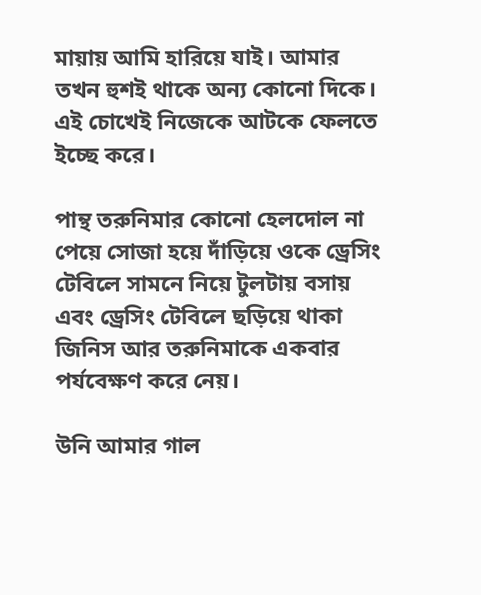মায়ায় আমি হারিয়ে যাই। আমার তখন হুশই থাকে অন্য কোনো দিকে। এই চোখেই নিজেকে আটকে ফেলতে ইচ্ছে করে।

পান্থ তরুনিমার কোনো হেলদোল না পেয়ে সোজা হয়ে দাঁড়িয়ে ওকে ড্রেসিং টেবিলে সামনে নিয়ে টুলটায় বসায় এবং ড্রেসিং টেবিলে ছড়িয়ে থাকা জিনিস আর তরুনিমাকে একবার পর্যবেক্ষণ করে নেয়।

উনি আমার গাল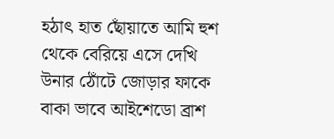হঠাৎ হাত ছোঁয়াতে আমি হুশ থেকে বেরিয়ে এসে দেখি উনার ঠোঁটে জোড়ার ফাকে বাকা ভাবে আইশেডো ব্রাশ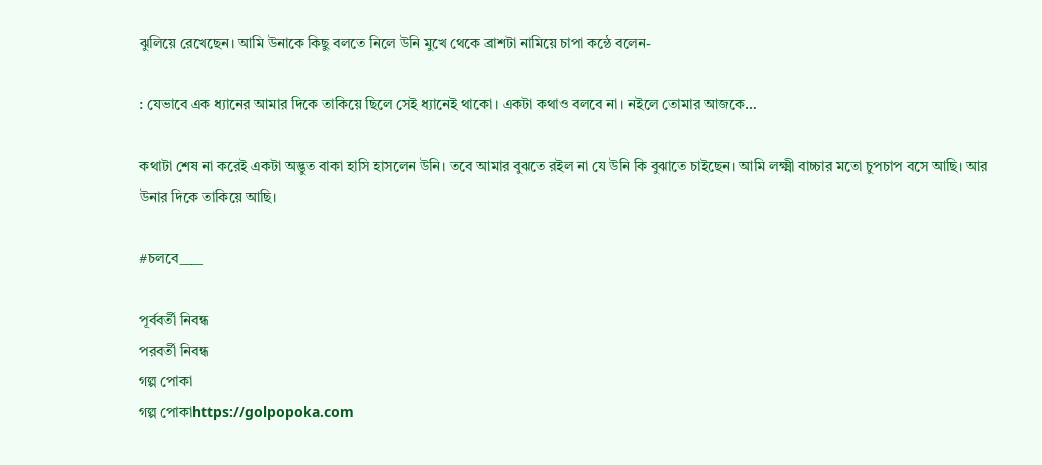ঝুলিয়ে রেখেছেন। আমি উনাকে কিছু বলতে নিলে উনি মুখে থেকে ব্রাশটা নামিয়ে চাপা কন্ঠে বলেন-

: যেভাবে এক ধ্যানের আমার দিকে তাকিয়ে ছিলে সেই ধ্যানেই থাকো। একটা কথাও বলবে না। নইলে তোমার আজকে…

কথাটা শেষ না করেই একটা অদ্ভুত বাকা হাসি হাসলেন উনি। তবে আমার বুঝতে রইল না যে উনি কি বুঝাতে চাইছেন। আমি লক্ষ্মী বাচ্চার মতো চুপচাপ বসে আছি। আর উনার দিকে তাকিয়ে আছি।

#চলবে____

পূর্ববর্তী নিবন্ধ
পরবর্তী নিবন্ধ
গল্প পোকা
গল্প পোকাhttps://golpopoka.com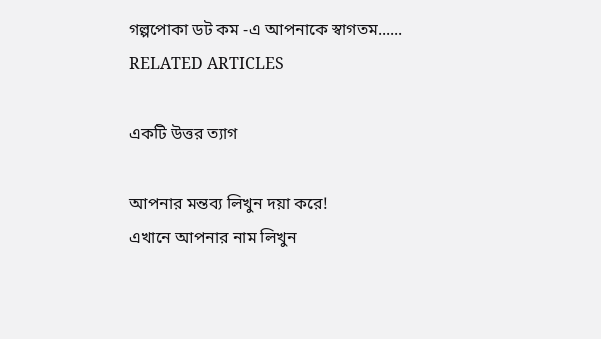গল্পপোকা ডট কম -এ আপনাকে স্বাগতম......
RELATED ARTICLES

একটি উত্তর ত্যাগ

আপনার মন্তব্য লিখুন দয়া করে!
এখানে আপনার নাম লিখুন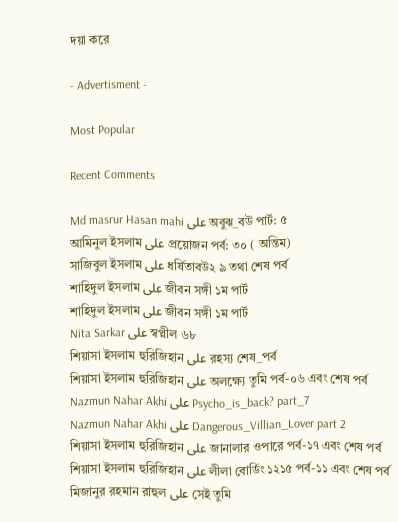দয়া করে

- Advertisment -

Most Popular

Recent Comments

Md masrur Hasan mahi على অবুঝ_বউ পার্ট: ৫
আমিনুল ইসলাম على প্রয়োজন পর্ব: ৩০ ( অন্তিম)
সাজিবুল ইসলাম على ধর্ষিতাবউ২ ৯ তথা শেষ পর্ব
শাহিদুল ইসলাম على জীবন সঙ্গী ১ম পার্ট
শাহিদুল ইসলাম على জীবন সঙ্গী ১ম পার্ট
Nita Sarkar على স্বপ্নীল ৬৮
শিয়াসা ইসলাম হুরিজিহান على রহস্য শেষ_পর্ব
শিয়াসা ইসলাম হুরিজিহান على অলক্ষ্যে তুমি পর্ব-০৬ এবং শেষ পর্ব
Nazmun Nahar Akhi على Psycho_is_back? part_7
Nazmun Nahar Akhi على Dangerous_Villian_Lover part 2
শিয়াসা ইসলাম হুরিজিহান على জানালার ওপারে পর্ব-১৭ এবং শেষ পর্ব
শিয়াসা ইসলাম হুরিজিহান على লীলা বোর্ডিং ১২১৫ পর্ব-১১ এবং শেষ পর্ব
মিজানুর রহমান রাহুল على সেই তুমি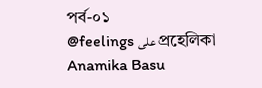পর্ব-০১
@feelings على প্রহেলিকা
Anamika Basu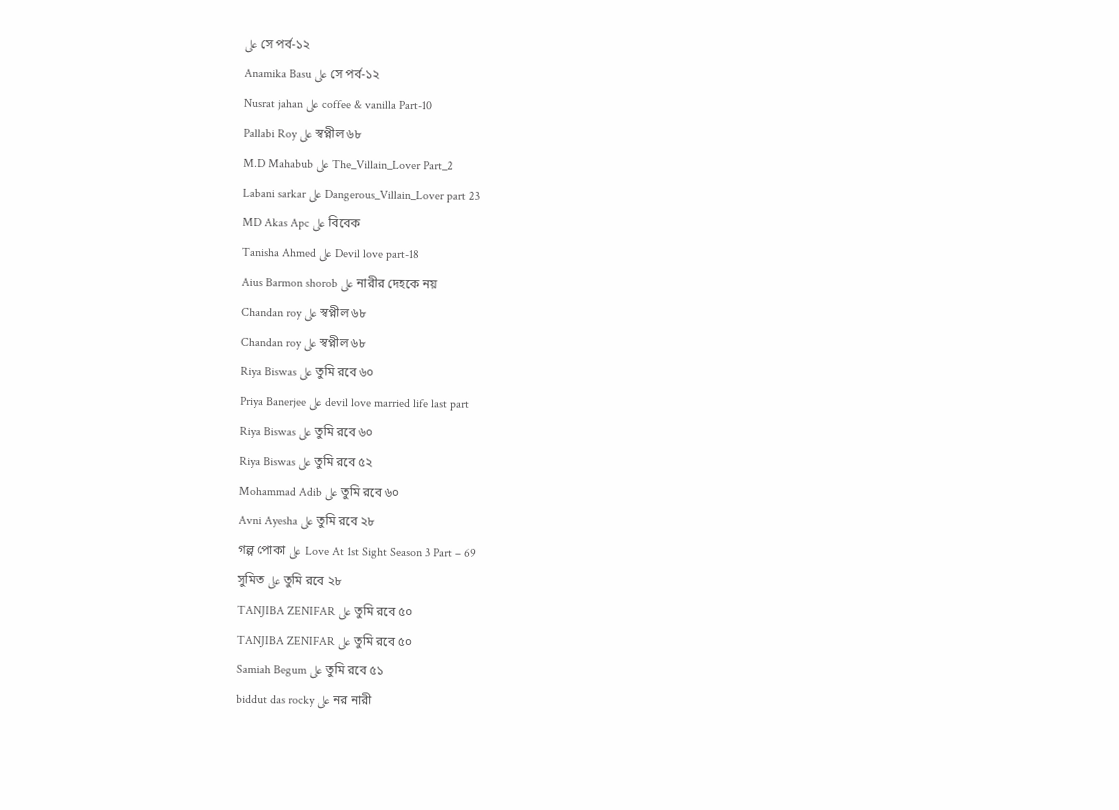على সে পর্ব-১২
Anamika Basu على সে পর্ব-১২
Nusrat jahan على coffee & vanilla Part-10
Pallabi Roy على স্বপ্নীল ৬৮
M.D Mahabub على The_Villain_Lover Part_2
Labani sarkar على Dangerous_Villain_Lover part 23
MD Akas Apc على বিবেক
Tanisha Ahmed على Devil love part-18
Aius Barmon shorob على নারীর দেহকে নয়
Chandan roy على স্বপ্নীল ৬৮
Chandan roy على স্বপ্নীল ৬৮
Riya Biswas على তুমি রবে ৬০
Priya Banerjee على devil love married life last part
Riya Biswas على তুমি রবে ৬০
Riya Biswas على তুমি রবে ৫২
Mohammad Adib على তুমি রবে ৬০
Avni Ayesha على তুমি রবে ২৮
গল্প পোকা على Love At 1st Sight Season 3 Part – 69
সুমিত على তুমি রবে ২৮
TANJIBA ZENIFAR على তুমি রবে ৫০
TANJIBA ZENIFAR على তুমি রবে ৫০
Samiah Begum على তুমি রবে ৫১
biddut das rocky على নর নারী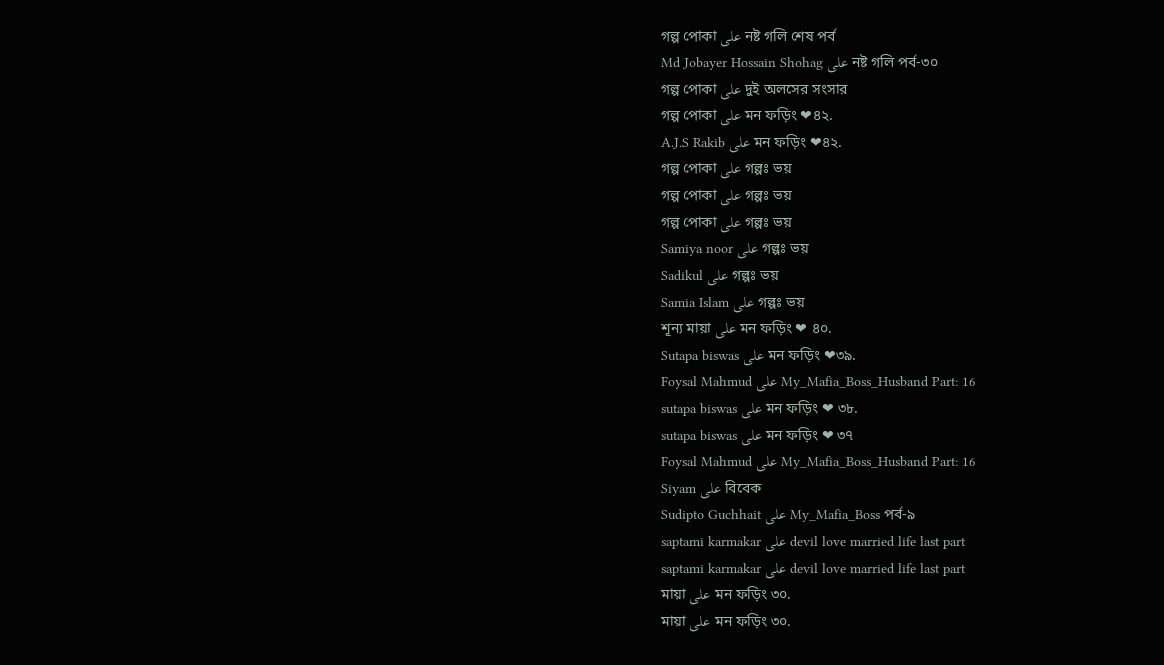গল্প পোকা على নষ্ট গলি শেষ পর্ব
Md Jobayer Hossain Shohag على নষ্ট গলি পর্ব-৩০
গল্প পোকা على দুই অলসের সংসার
গল্প পোকা على মন ফড়িং ❤৪২.
A.J.S Rakib على মন ফড়িং ❤৪২.
গল্প পোকা على গল্পঃ ভয়
গল্প পোকা على গল্পঃ ভয়
গল্প পোকা على গল্পঃ ভয়
Samiya noor على গল্পঃ ভয়
Sadikul على গল্পঃ ভয়
Samia Islam على গল্পঃ ভয়
শূন্য মায়া على মন ফড়িং ❤ ৪০.
Sutapa biswas على মন ফড়িং ❤৩৯.
Foysal Mahmud على My_Mafia_Boss_Husband Part: 16
sutapa biswas على মন ফড়িং ❤ ৩৮.
sutapa biswas على মন ফড়িং ❤ ৩৭
Foysal Mahmud على My_Mafia_Boss_Husband Part: 16
Siyam على বিবেক
Sudipto Guchhait على My_Mafia_Boss পর্ব-৯
saptami karmakar على devil love married life last part
saptami karmakar على devil love married life last part
মায়া على মন ফড়িং ৩০.
মায়া على মন ফড়িং ৩০.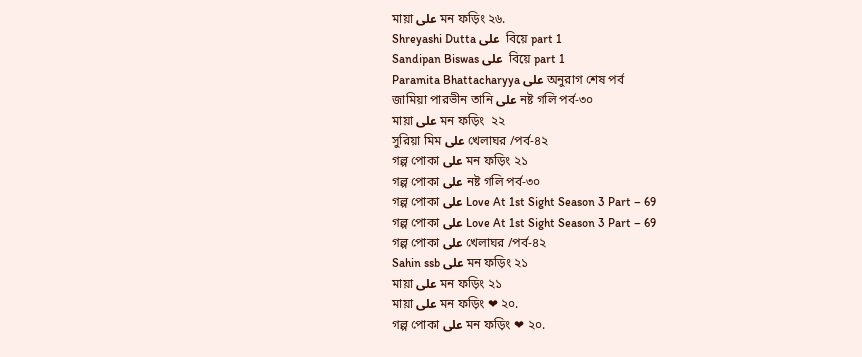মায়া على মন ফড়িং ২৬.
Shreyashi Dutta على  বিয়ে part 1
Sandipan Biswas على  বিয়ে part 1
Paramita Bhattacharyya على অনুরাগ শেষ পর্ব
জামিয়া পারভীন তানি على নষ্ট গলি পর্ব-৩০
মায়া على মন ফড়িং  ২২
সুরিয়া মিম على খেলাঘর /পর্ব-৪২
গল্প পোকা على মন ফড়িং ২১
গল্প পোকা على নষ্ট গলি পর্ব-৩০
গল্প পোকা على Love At 1st Sight Season 3 Part – 69
গল্প পোকা على Love At 1st Sight Season 3 Part – 69
গল্প পোকা على খেলাঘর /পর্ব-৪২
Sahin ssb على মন ফড়িং ২১
মায়া على মন ফড়িং ২১
মায়া على মন ফড়িং ❤ ২০.
গল্প পোকা على মন ফড়িং ❤ ২০.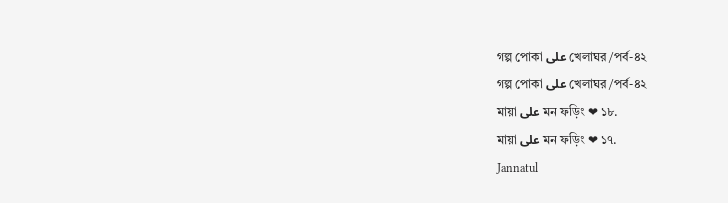গল্প পোকা على খেলাঘর /পর্ব-৪২
গল্প পোকা على খেলাঘর /পর্ব-৪২
মায়া على মন ফড়িং ❤ ১৮.
মায়া على মন ফড়িং ❤ ১৭.
Jannatul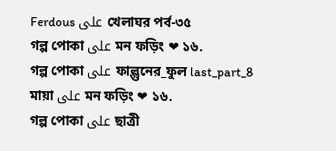Ferdous على খেলাঘর পর্ব-৩৫
গল্প পোকা على মন ফড়িং ❤ ১৬.
গল্প পোকা على ফাল্গুনের_ফুল last_part_8
মায়া على মন ফড়িং ❤ ১৬.
গল্প পোকা على ছাত্রী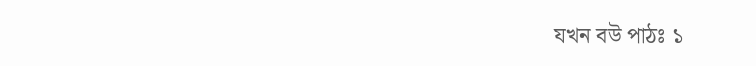যখন বউ পাঠঃ ১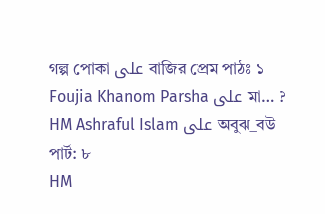গল্প পোকা على বাজির প্রেম পাঠঃ ১
Foujia Khanom Parsha على মা… ?
HM Ashraful Islam على অবুঝ_বউ পার্ট: ৮
HM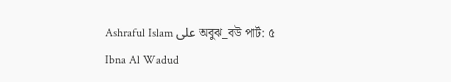Ashraful Islam على অবুঝ_বউ পার্ট: ৫
Ibna Al Wadud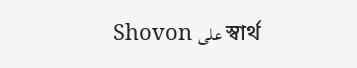Shovon على স্বার্থ